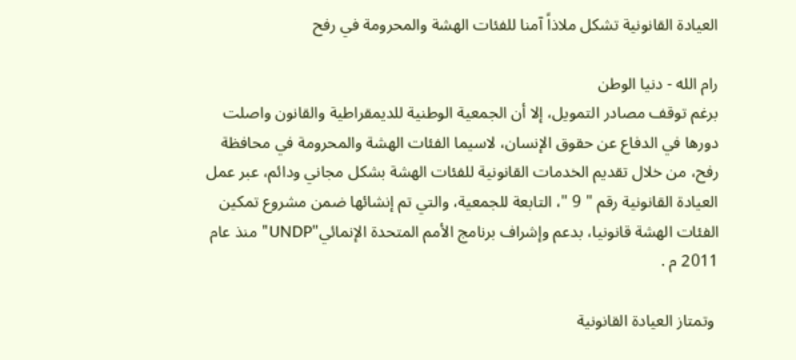العيادة القانونية تشكل ملاذاً آمنا للفئات الهشة والمحرومة في رفح

رام الله - دنيا الوطن
برغم توقف مصادر التمويل، إلا أن الجمعية الوطنية للديمقراطية والقانون واصلت دورها في الدفاع عن حقوق الإنسان، لاسيما الفئات الهشة والمحرومة في محافظة رفح، من خلال تقديم الخدمات القانونية للفئات الهشة بشكل مجاني ودائم، عبر عمل العيادة القانونية رقم " 9 "، التابعة للجمعية، والتي تم إنشائها ضمن مشروع تمكين الفئات الهشة قانونيا، بدعم وإشراف برنامج الأمم المتحدة الإنمائي"UNDP" منذ عام 2011 م .

 وتمتاز العيادة القانونية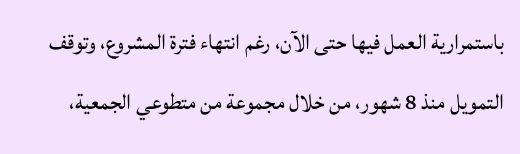باستمرارية العمل فيها حتى الآن، رغم انتهاء فترة المشروع، وتوقف التمويل منذ 8 شهور، من خلال مجموعة من متطوعي الجمعية،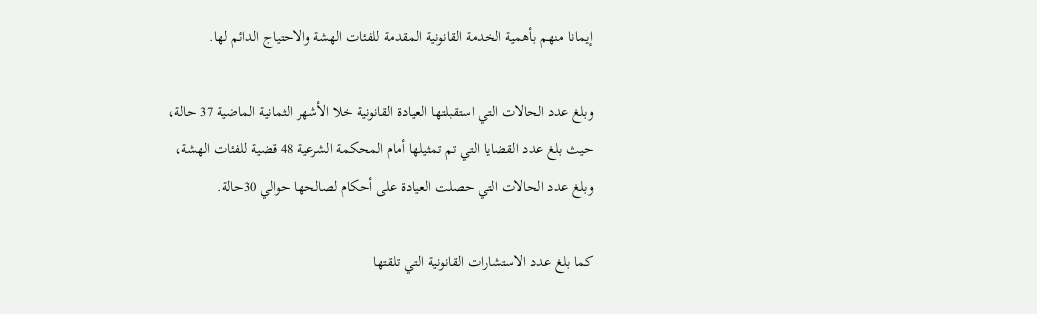إيمانا منهم بأهمية الخدمة القانونية المقدمة للفئات الهشة والاحتياج الدائم لها.

وبلغ عدد الحالات التي استقبلتها العيادة القانونية خلا الأشهر الثمانية الماضية 37 حالة، حيث بلغ عدد القضايا التي تم تمثيلها أمام المحكمة الشرعية 48 قضية للفئات الهشة، وبلغ عدد الحالات التي حصلت العيادة على أحكام لصالحها حوالي 30حالة.

كما بلغ عدد الاستشارات القانونية التي تلقتها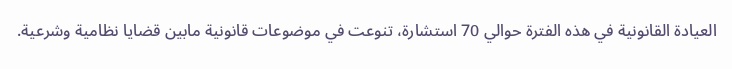العيادة القانونية في هذه الفترة حوالي 70 استشارة، تنوعت في موضوعات قانونية مابين قضايا نظامية وشرعية.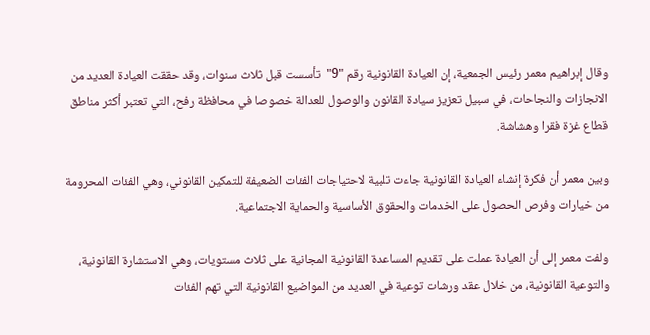وقال إبراهيم معمر رئيس الجمعية، إن العيادة القانونية رقم "9"  تأسست قبل ثلاث سنوات، وقد حققت العيادة العديد من الانجازات والنجاحات، في سبيل تعزيز سيادة القانون والوصول للعدالة خصوصا في محافظة رفح، التي تعتبر أكثر مناطق قطاع غزة فقرا وهشاشة.

وبين معمر أن فكرة إنشاء العيادة القانونية جاءت تلبية لاحتياجات الفئات الضعيفة للتمكين القانوني، وهي الفئات المحرومة من خيارات وفرص الحصول على الخدمات والحقوق الأساسية والحماية الاجتماعية.

ولفت معمر إلى أن العيادة عملت على تقديم المساعدة القانونية المجانية على ثلاث مستويات، وهي الاستشارة القانونية، والتوعية القانونية، من خلال عقد ورشات توعية في العديد من المواضيع القانونية التي تهم الفئات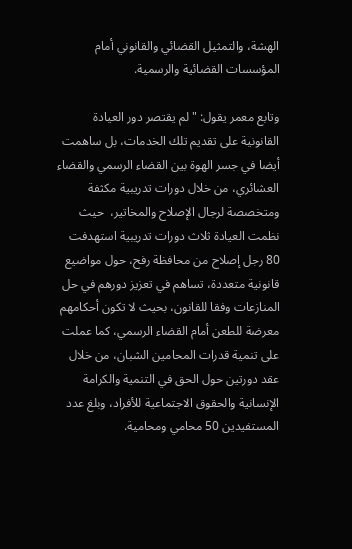الهشة، والتمثيل القضائي والقانوني أمام المؤسسات القضائية والرسمية.

وتابع معمر يقول: " لم يقتصر دور العيادة القانونية على تقديم تلك الخدمات، بل ساهمت أيضا في جسر الهوة بين القضاء الرسمي والقضاء العشائري، من خلال دورات تدريبية مكثفة ومتخصصة لرجال الإصلاح والمخاتير،  حيث نظمت العيادة ثلاث دورات تدريبية استهدفت 80 رجل إصلاح من محافظة رفح، حول مواضيع قانونية متعددة، تساهم في تعزيز دورهم في حل المنازعات وفقا للقانون، بحيث لا تكون أحكامهم معرضة للطعن أمام القضاء الرسمي، كما عملت على تنمية قدرات المحامين الشبان، من خلال عقد دورتين حول الحق في التنمية والكرامة الإنسانية والحقوق الاجتماعية للأفراد، وبلغ عدد المستفيدين 50 محامي ومحامية.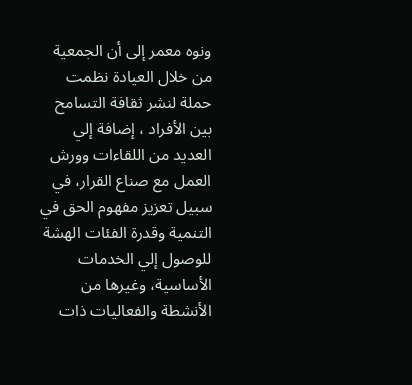ونوه معمر إلى أن الجمعية من خلال العيادة نظمت حملة لنشر ثقافة التسامح بين الأفراد ، إضافة إلي العديد من اللقاءات وورش العمل مع صناع القرار، في سبيل تعزيز مفهوم الحق في التنمية وقدرة الفئات الهشة للوصول إلي الخدمات الأساسية، وغيرها من الأنشطة والفعاليات ذات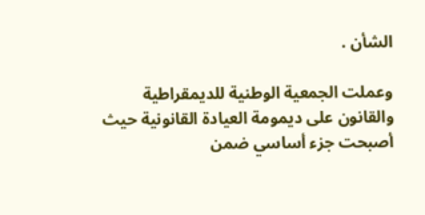الشأن .

وعملت الجمعية الوطنية للديمقراطية والقانون على ديمومة العيادة القانونية حيث أصبحت جزء أساسي ضمن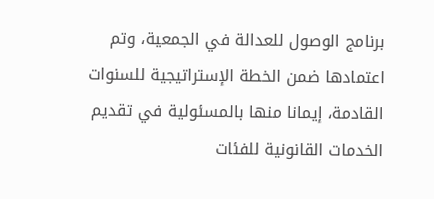برنامج الوصول للعدالة في الجمعية، وتم اعتمادها ضمن الخطة الإستراتيجية للسنوات  القادمة، إيمانا منها بالمسئولية في تقديم الخدمات القانونية للفئات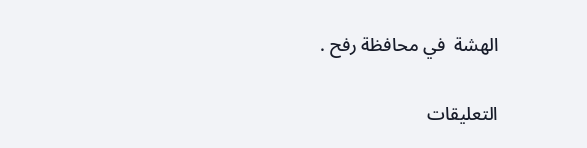الهشة  في محافظة رفح .

التعليقات